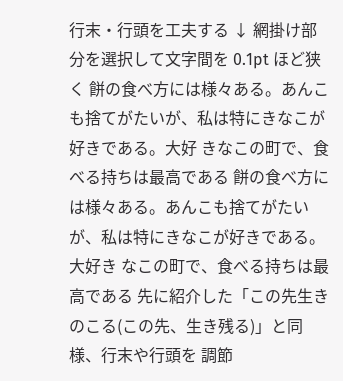行末・行頭を工夫する ↓ 網掛け部分を選択して文字間を 0.1pt ほど狭く 餅の食べ方には様々ある。あんこも捨てがたいが、私は特にきなこが好きである。大好 きなこの町で、食べる持ちは最高である 餅の食べ方には様々ある。あんこも捨てがたいが、私は特にきなこが好きである。大好き なこの町で、食べる持ちは最高である 先に紹介した「この先生きのこる(この先、生き残る)」と同様、行末や行頭を 調節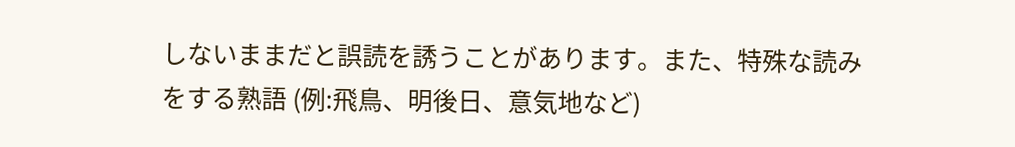しないままだと誤読を誘うことがあります。また、特殊な読みをする熟語 (例:飛鳥、明後日、意気地など)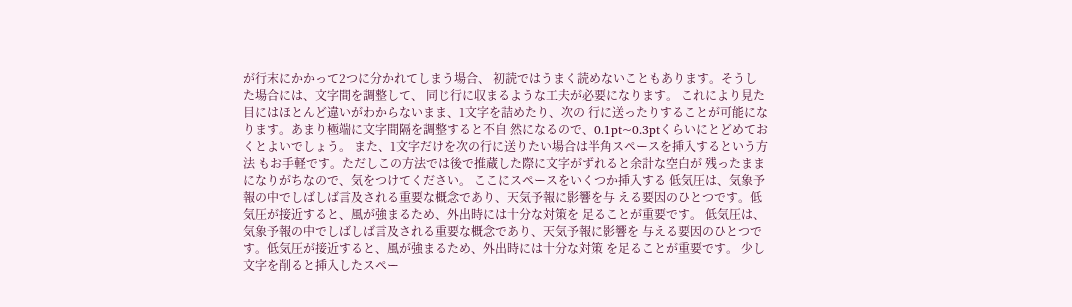が行末にかかって2つに分かれてしまう場合、 初読ではうまく読めないこともあります。そうした場合には、文字間を調整して、 同じ行に収まるような工夫が必要になります。 これにより見た目にはほとんど違いがわからないまま、1文字を詰めたり、次の 行に送ったりすることが可能になります。あまり極端に文字間隔を調整すると不自 然になるので、0.1pt~0.3ptくらいにとどめておくとよいでしょう。 また、1文字だけを次の行に送りたい場合は半角スペースを挿入するという方法 もお手軽です。ただしこの方法では後で推蔵した際に文字がずれると余計な空白が 残ったままになりがちなので、気をつけてください。 ここにスペースをいくつか挿入する 低気圧は、気象予報の中でしばしば言及される重要な概念であり、天気予報に影響を与 える要因のひとつです。低気圧が接近すると、風が強まるため、外出時には十分な対策を 足ることが重要です。 低気圧は、気象予報の中でしばしば言及される重要な概念であり、天気予報に影響を 与える要因のひとつです。低気圧が接近すると、風が強まるため、外出時には十分な対策 を足ることが重要です。 少し文字を削ると挿入したスペー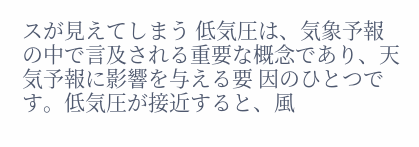スが見えてしまう 低気圧は、気象予報の中で言及される重要な概念であり、天気予報に影響を与える要 因のひとつです。低気圧が接近すると、風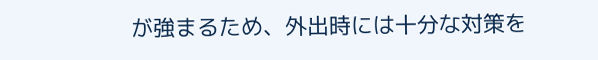が強まるため、外出時には十分な対策を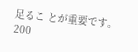足るこ とが重要です。 200